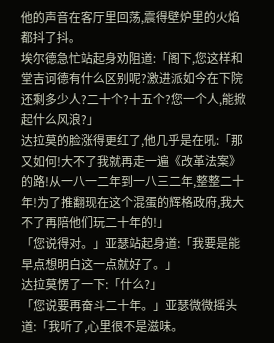他的声音在客厅里回荡,震得壁炉里的火焰都抖了抖。
埃尔德急忙站起身劝阻道:「阁下,您这样和堂吉诃德有什么区别呢?激进派如今在下院还剩多少人?二十个?十五个?您一个人,能掀起什么风浪?」
达拉莫的脸涨得更红了,他几乎是在吼:「那又如何!大不了我就再走一遍《改革法案》的路!从一八一二年到一八三二年,整整二十年!为了推翻现在这个混蛋的辉格政府,我大不了再陪他们玩二十年的!」
「您说得对。」亚瑟站起身道:「我要是能早点想明白这一点就好了。」
达拉莫愣了一下:「什么?」
「您说要再奋斗二十年。」亚瑟微微摇头道:「我听了,心里很不是滋味。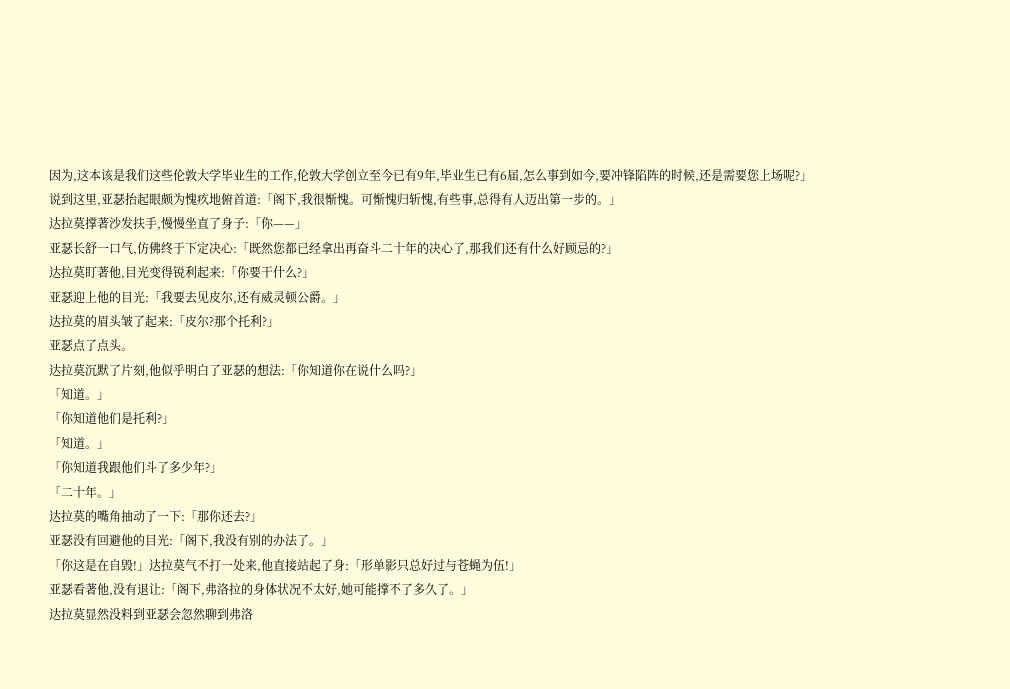因为,这本该是我们这些伦敦大学毕业生的工作,伦敦大学创立至今已有9年,毕业生已有6届,怎么事到如今,要冲锋陷阵的时候,还是需要您上场呢?」
说到这里,亚瑟抬起眼颇为愧疚地俯首道:「阁下,我很惭愧。可惭愧归斩愧,有些事,总得有人迈出第一步的。」
达拉莫撑著沙发扶手,慢慢坐直了身子:「你——」
亚瑟长舒一口气,仿佛终于下定决心:「既然您都已经拿出再奋斗二十年的决心了,那我们还有什么好顾忌的?」
达拉莫盯著他,目光变得锐利起来:「你要干什么?」
亚瑟迎上他的目光:「我要去见皮尔,还有威灵顿公爵。」
达拉莫的眉头皱了起来:「皮尔?那个托利?」
亚瑟点了点头。
达拉莫沉默了片刻,他似乎明白了亚瑟的想法:「你知道你在说什么吗?」
「知道。」
「你知道他们是托利?」
「知道。」
「你知道我跟他们斗了多少年?」
「二十年。」
达拉莫的嘴角抽动了一下:「那你还去?」
亚瑟没有回避他的目光:「阁下,我没有别的办法了。」
「你这是在自毁!」达拉莫气不打一处来,他直接站起了身:「形单影只总好过与苍蝇为伍!」
亚瑟看著他,没有退让:「阁下,弗洛拉的身体状况不太好,她可能撑不了多久了。」
达拉莫显然没料到亚瑟会忽然聊到弗洛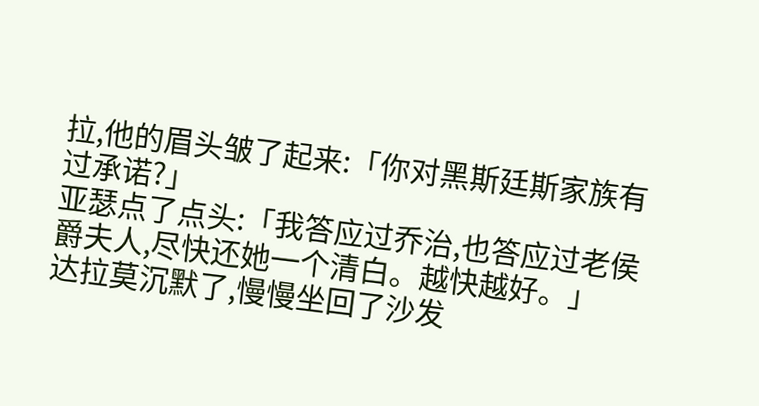拉,他的眉头皱了起来:「你对黑斯廷斯家族有过承诺?」
亚瑟点了点头:「我答应过乔治,也答应过老侯爵夫人,尽快还她一个清白。越快越好。」
达拉莫沉默了,慢慢坐回了沙发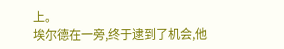上。
埃尔德在一旁,终于逮到了机会,他